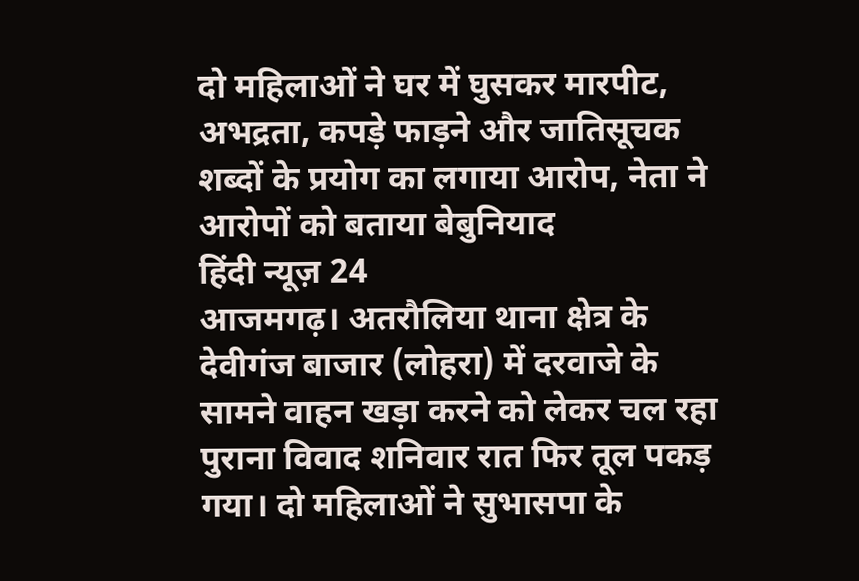दो महिलाओं ने घर में घुसकर मारपीट, अभद्रता, कपड़े फाड़ने और जातिसूचक शब्दों के प्रयोग का लगाया आरोप, नेता ने आरोपों को बताया बेबुनियाद
हिंदी न्यूज़ 24
आजमगढ़। अतरौलिया थाना क्षेत्र के देवीगंज बाजार (लोहरा) में दरवाजे के सामने वाहन खड़ा करने को लेकर चल रहा पुराना विवाद शनिवार रात फिर तूल पकड़ गया। दो महिलाओं ने सुभासपा के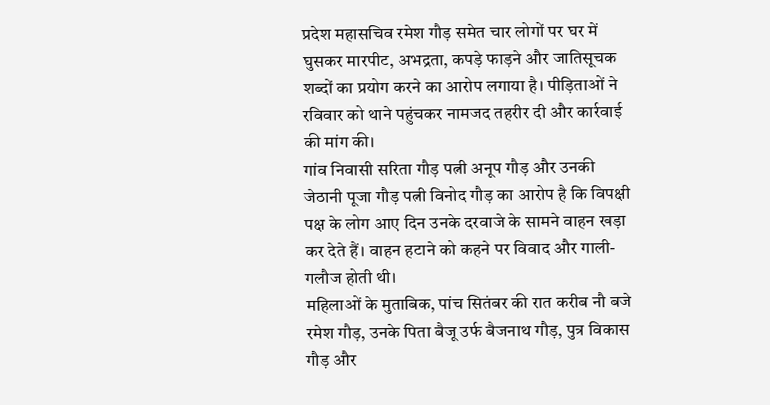प्रदेश महासचिव रमेश गौड़ समेत चार लोगों पर घर में घुसकर मारपीट, अभद्रता, कपड़े फाड़ने और जातिसूचक शब्दों का प्रयोग करने का आरोप लगाया है। पीड़िताओं ने रविवार को थाने पहुंचकर नामजद तहरीर दी और कार्रवाई की मांग की।
गांव निवासी सरिता गौड़ पत्नी अनूप गौड़ और उनकी जेठानी पूजा गौड़ पत्नी विनोद गौड़ का आरोप है कि विपक्षी पक्ष के लोग आए दिन उनके दरवाजे के सामने वाहन खड़ा कर देते हैं। वाहन हटाने को कहने पर विवाद और गाली-गलौज होती थी।
महिलाओं के मुताबिक, पांच सितंबर की रात करीब नौ बजे रमेश गौड़, उनके पिता बैजू उर्फ बैजनाथ गौड़, पुत्र विकास गौड़ और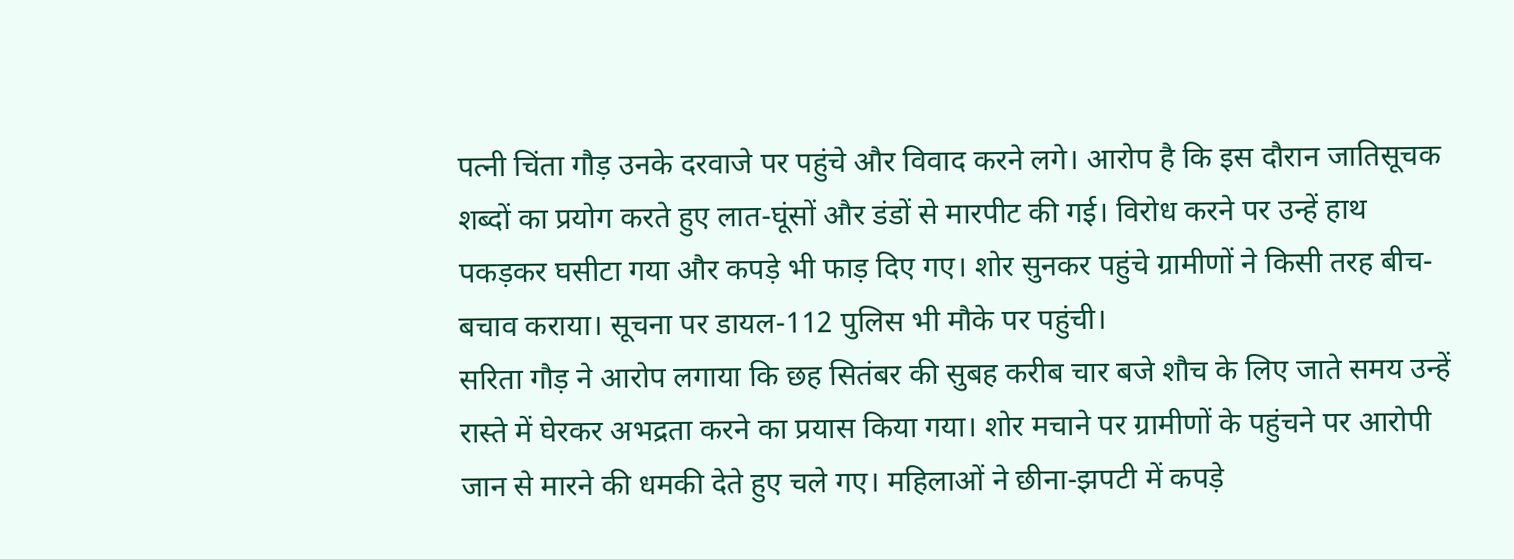पत्नी चिंता गौड़ उनके दरवाजे पर पहुंचे और विवाद करने लगे। आरोप है कि इस दौरान जातिसूचक शब्दों का प्रयोग करते हुए लात-घूंसों और डंडों से मारपीट की गई। विरोध करने पर उन्हें हाथ पकड़कर घसीटा गया और कपड़े भी फाड़ दिए गए। शोर सुनकर पहुंचे ग्रामीणों ने किसी तरह बीच-बचाव कराया। सूचना पर डायल-112 पुलिस भी मौके पर पहुंची।
सरिता गौड़ ने आरोप लगाया कि छह सितंबर की सुबह करीब चार बजे शौच के लिए जाते समय उन्हें रास्ते में घेरकर अभद्रता करने का प्रयास किया गया। शोर मचाने पर ग्रामीणों के पहुंचने पर आरोपी जान से मारने की धमकी देते हुए चले गए। महिलाओं ने छीना-झपटी में कपड़े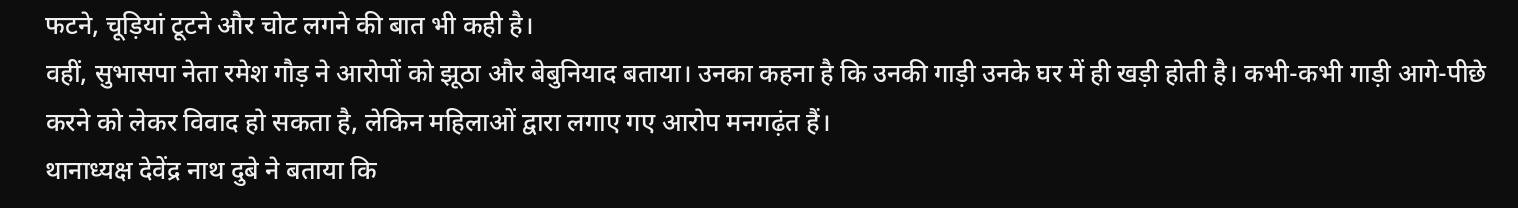फटने, चूड़ियां टूटने और चोट लगने की बात भी कही है।
वहीं, सुभासपा नेता रमेश गौड़ ने आरोपों को झूठा और बेबुनियाद बताया। उनका कहना है कि उनकी गाड़ी उनके घर में ही खड़ी होती है। कभी-कभी गाड़ी आगे-पीछे करने को लेकर विवाद हो सकता है, लेकिन महिलाओं द्वारा लगाए गए आरोप मनगढ़ंत हैं।
थानाध्यक्ष देवेंद्र नाथ दुबे ने बताया कि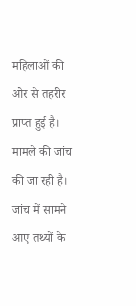महिलाओं की ओर से तहरीर प्राप्त हुई है। मामले की जांच की जा रही है। जांच में सामने आए तथ्यों के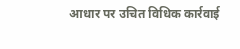आधार पर उचित विधिक कार्रवाई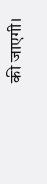की जाएगी।